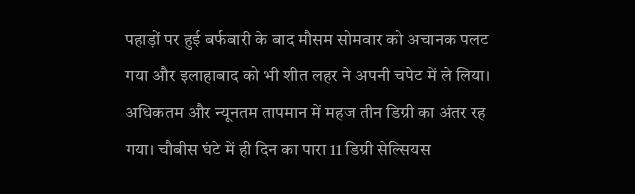पहाड़ों पर हुई बर्फबारी के बाद मौसम सोमवार को अचानक पलट गया और इलाहाबाद को भी शीत लहर ने अपनी चपेट में ले लिया। अधिकतम और न्यूनतम तापमान में महज तीन डिग्री का अंतर रह गया। चौबीस घंटे में ही दिन का पारा 11 डिग्री सेल्सियस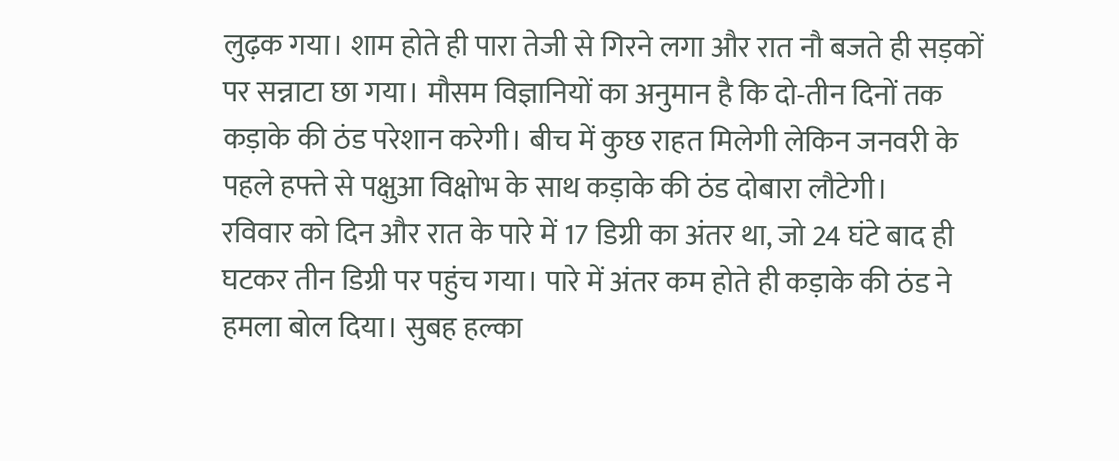लुढ़क गया। शाम होते ही पारा तेजी से गिरने लगा और रात नौ बजते ही सड़कों पर सन्नाटा छा गया। मौसम विज्ञानियों का अनुमान है कि दो-तीन दिनों तक कड़ाके की ठंड परेशान करेगी। बीच में कुछ राहत मिलेगी लेकिन जनवरी के पहले हफ्ते से पक्षुआ विक्षोभ के साथ कड़ाके की ठंड दोबारा लौटेगी।
रविवार को दिन और रात के पारे में 17 डिग्री का अंतर था, जो 24 घंटे बाद ही घटकर तीन डिग्री पर पहुंच गया। पारे में अंतर कम होते ही कड़ाके की ठंड ने हमला बोल दिया। सुबह हल्का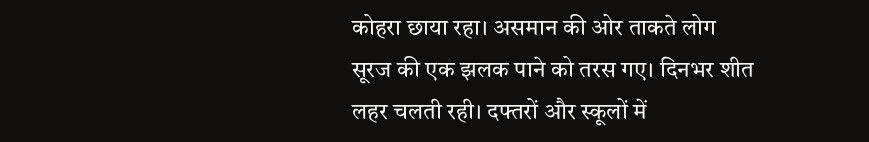कोहरा छाया रहा। असमान की ओर ताकते लोग सूरज की एक झलक पाने को तरस गए। दिनभर शीत लहर चलती रही। दफ्तरों और स्कूलों में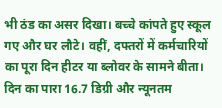भी ठंड का असर दिखा। बच्चे कांपते हुए स्कूल गए और घर लौटे। वहीं, दफ्तरों में कर्मचारियों का पूरा दिन हीटर या ब्लोवर के सामने बीता।
दिन का पारा 16.7 डिग्री और न्यूनतम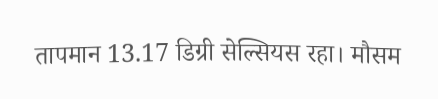तापमान 13.17 डिग्री सेल्सियस रहा। मौसम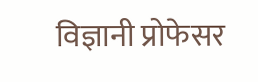विज्ञानी प्रोफेसर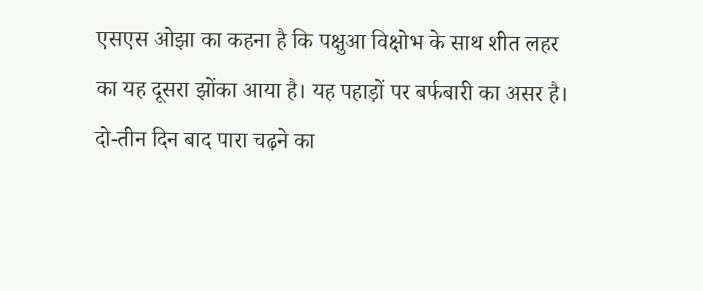एसएस ओझा का कहना है कि पक्षुआ विक्षोभ के साथ शीत लहर का यह दूसरा झोंका आया है। यह पहाड़ों पर बर्फबारी का असर है। दो-तीन दिन बाद पारा चढ़ने का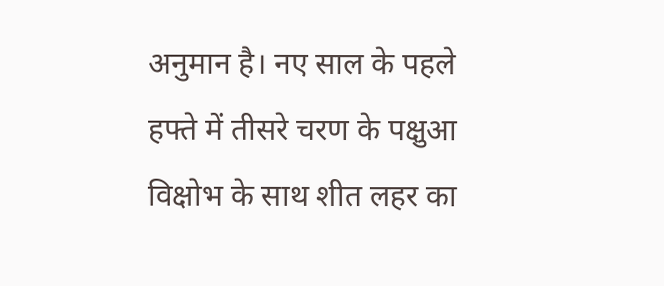अनुमान है। नए साल के पहले हफ्ते में तीसरे चरण के पक्षुआ विक्षोभ के साथ शीत लहर का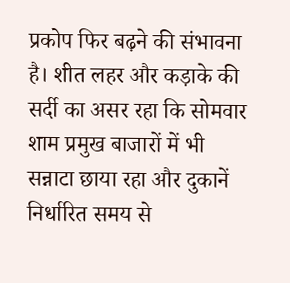प्रकोप फिर बढ़ने की संभावना है। शीत लहर और कड़ाके की सर्दी का असर रहा कि सोमवार शाम प्रमुख बाजारों में भी सन्नाटा छाया रहा और दुकानें निर्धारित समय से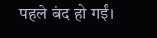पहले बंद हो गईं।